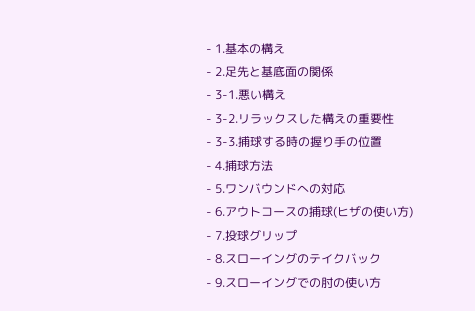- 1.基本の構え
- 2.足先と基底面の関係
- 3-1.悪い構え
- 3-2.リラックスした構えの重要性
- 3-3.捕球する時の握り手の位置
- 4.捕球方法
- 5.ワンバウンドへの対応
- 6.アウトコースの捕球(ヒザの使い方)
- 7.投球グリップ
- 8.スローイングのテイクバック
- 9.スローイングでの肘の使い方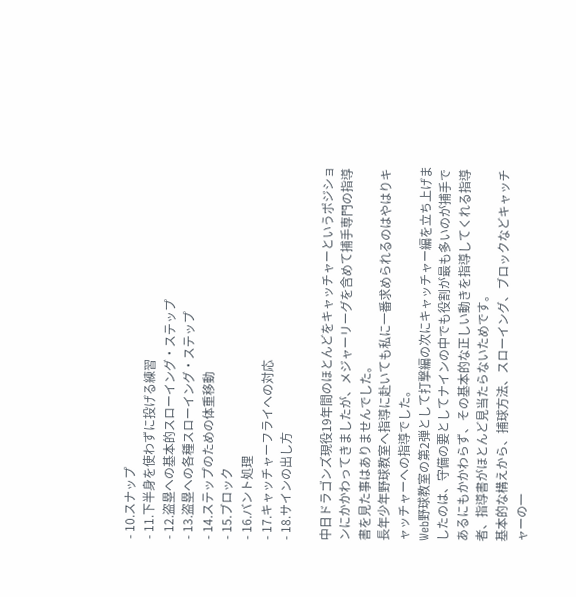- 10.スナップ
- 11.下半身を使わずに投げる練習
- 12.盗塁への基本的スローイング・ステップ
- 13.盗塁への各種スローイング・ステップ
- 14.ステップのための体重移動
- 15.ブロック
- 16.バント処理
- 17.キャッチャーフライへの対応
- 18.サインの出し方

中日ドラゴンズ現役19年間のほとんどをキャッチャーというポジションにかかわってきましたが、メジャーリーグを含めて捕手専門の指導書を見た事はありませんでした。
長年少年野球教室へ指導に赴いても私に一番求められるのはやはりキャッチャーへの指導でした。
Web野球教室の第2弾として打撃編の次にキャッチャー編を立ち上げましたのは、守備の要としてナインの中でも役割が最も多いのが捕手であるにもかかわらず、その基本的な正しい動きを指導してくれる指導者、指導書がほとんど見当たらないためです。
基本的な構えから、捕球方法、スローイング、ブロックなどキャッチャーの一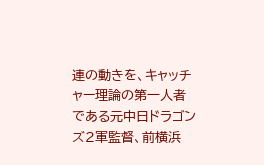連の動きを、キャッチャー理論の第一人者である元中日ドラゴンズ2軍監督、前横浜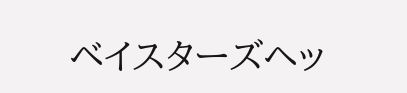ベイスターズヘッ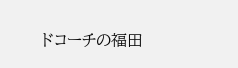ドコーチの福田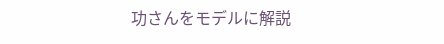功さんをモデルに解説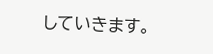していきます。